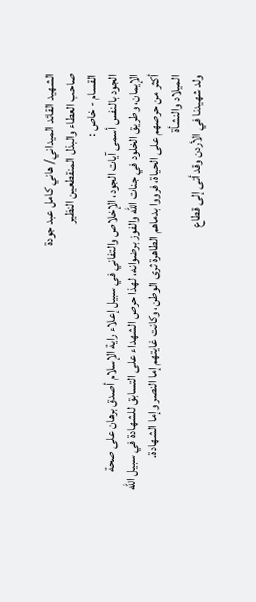الشهيد القائد الميداني/ هاني كامل عبد جودة
صاحب العطاء والبذل المنقطعين النظير
القسام - خاص :
الجود بالنفس أسمى آيات الجود، الإخلاص والتفاني في سبيل إعلاء راية الإسلام أصدق برهان على صحة الإيمان، وطريق الخلود في جنات الله والفوز برضوانه، لهذا حرص الشهداء على التسابق للشهادة في سبيل الله أكثر من حرصهم على الحياة، فرووا بدماهم الطاهرة ثرى الوطن، وكانت غايتهم إما النصر وإما الشهادة.
الميلاد والنشأة
ولد شهيدنا في الأردن وقد أتى إلى قطاع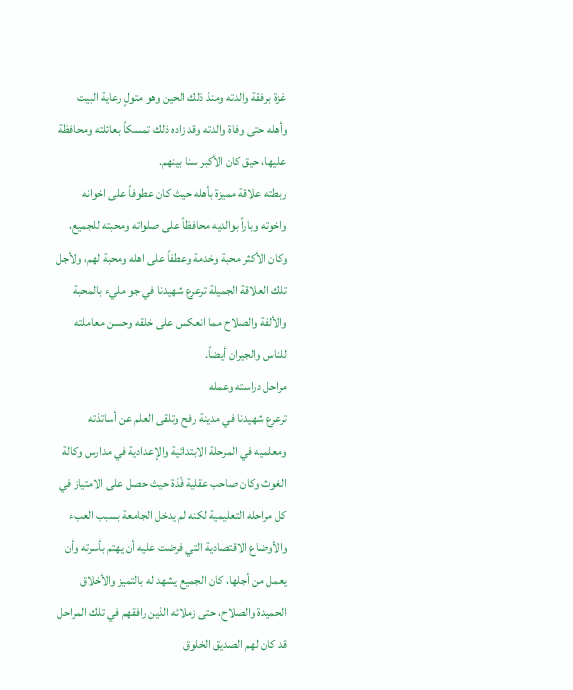غزة برفقة والدته ومنذ ذلك الحين وهو متولٍ رعاية البيت وأهله حتى وفاة والدته وقد زاده ذلك تمسكاً بعائلته ومحافظة عليها، حيق كان الأكبر سنا بينهم.
ربطته علاقة مميزة بأهله حيث كان عطوفاً على اخوانه واخوته وباراً بوالديه محافظاً على صلواته ومحبته للجميع، وكان الأكثر محبة وخدمة وعطفاً على اهله ومحبة لهم، ولأجل تلك العلاقة الجميلة ترعرع شهيدنا في جو مليء بالمحبة والألفة والصلاح مما انعكس على خلقه وحسن معاملته للناس والجيران أيضاً.
مراحل دراسته وعمله
ترعرع شهيدنا في مدينة رفح وتلقى العلم عن أساتذته ومعلميه في المرحلة الابتدائية والإعدادية في مدارس وكالة الغوث وكان صاحب عقلية فّذة حيث حصل على الامتياز في كل مراحله التعليمية لكنه لم يدخل الجامعة بسبب العبء والأوضاع الاقتصادية التي فرضت عليه أن يهتم بأسرته وأن يعمل من أجلها، كان الجميع يشهد له بالتميز والأخلاق الحميدة والصلاح، حتى زملائه الذين رافقهم في تلك المراحل قد كان لهم الصديق الخلوق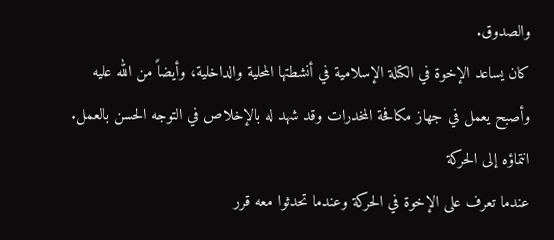والصدوق.
كان يساعد الإخوة في الكتلة الإسلامية في أنشطتها المحلية والداخلية، وأيضاً من الله عليه وأصبح يعمل في جهاز مكافحة المخدرات وقد شهد له بالإخلاص في التوجه الحسن بالعمل.
انتماؤه إلى الحركة
عندما تعرف على الإخوة في الحركة وعندما تحدثوا معه قرر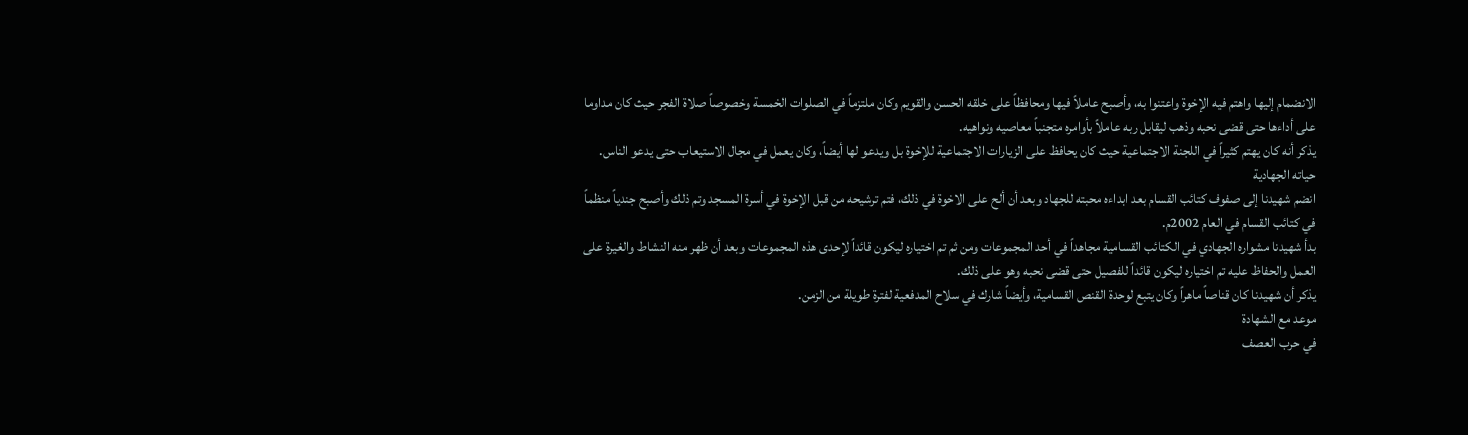الانضمام إليها واهتم فيه الإخوة واعتنوا به، وأصبح عاملاً فيها ومحافظاً على خلقه الحسن والقويم وكان ملتزماً في الصلوات الخمسة وخصوصاً صلاة الفجر حيث كان مداوما على أداءها حتى قضى نحبه وذهب ليقابل ربه عاملاً بأوامره متجنباً معاصيه ونواهيه.
يذكر أنه كان يهتم كثيراً في اللجنة الاجتماعية حيث كان يحافظ على الزيارات الاجتماعية للإخوة بل ويدعو لها أيضاً، وكان يعمل في مجال الاستيعاب حتى يدعو الناس.
حياته الجهادية
انضم شهيدنا إلى صفوف كتائب القسام بعد ابداءه محبته للجهاد وبعد أن ألح على الاخوة في ذلك، فتم ترشيحه من قبل الإخوة في أسرة المسجد وتم ذلك وأصبح جندياً منظماً في كتائب القسام في العام 2002م.
بدأ شهيدنا مشواره الجهادي في الكتائب القسامية مجاهداً في أحد المجموعات ومن ثم تم اختياره ليكون قائداً لإحدى هذه المجموعات وبعد أن ظهر منه النشاط والغيرة على العمل والحفاظ عليه تم اختياره ليكون قائداً للفصيل حتى قضى نحبه وهو على ذلك.
يذكر أن شهيدنا كان قناصاً ماهراً وكان يتبع لوحدة القنص القسامية، وأيضاً شارك في سلاح المدفعية لفترة طويلة من الزمن.
موعد مع الشهادة
في حرب العصف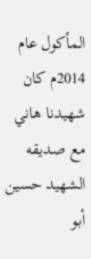المأكول عام 2014م كان شهيدنا هاني مع صديقه الشهيد حسين أبو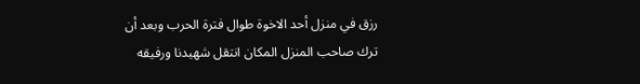رزق في منزل أحد الاخوة طوال فترة الحرب وبعد أن ترك صاحب المنزل المكان انتقل شهيدنا ورفيقه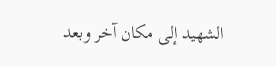الشهيد إلى مكان آخر وبعد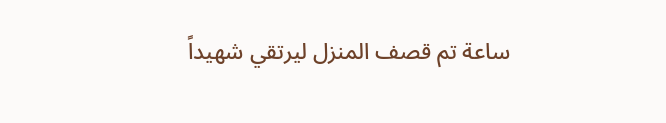ساعة تم قصف المنزل ليرتقي شهيداً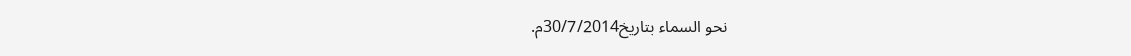نحو السماء بتاريخ30/7/2014م.